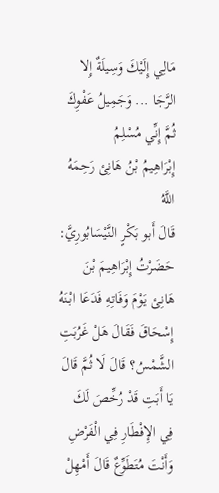مَالِي إِلَيْكَ وَسِيلَةٌ إِلا الرَّجَا ... وَجَمِيلُ عَفْوِكَ ثُمَّ إِنِّي مُسْلِمُ
إِبْرَاهِيمُ بْنُ هَانِئ رَحِمَهُ اللَّهُ
قَالَ أَبو بَكْرٍ النَّيْسَابُورِيَّ: حَضَرْتُ إِبْرَاهِيمَ بْنَ هَانِئ يَوْمَ وَفَاتِهِ فَدَعَا ابْنَهُ إِسْحَاقَ فَقَالَ هَلْ غَرُبَتِ الشَّمْسُ؟ قَالَ لَا ثُمَّ قَالَ يَا أَبَتِ قَدْ رُخِّصَ لَكَ فِي الإِفْطَارِ فِي الْفَرْضِ وَأَنْتَ مُتَطَوِّعٌ قَالَ أَمْهِلْ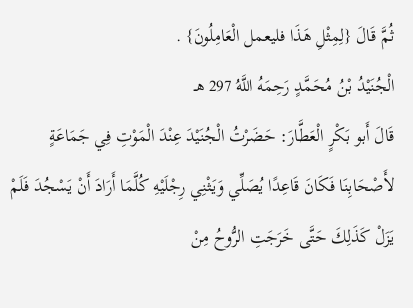ثُمَّ قَالَ {لِمِثْلِ هَذَا فليعمل الْعَامِلُونَ} .
الْجُنَيْدُ بْنُ مُحَمَّدٍ رَحِمَهُ اللَّهُ 297 هـ
قَالَ أَبو بَكْرٍ الْعَطَّارَ: حَضَرْتُ الْجُنَيْدَ عِنْدَ الْمَوْتِ فِي جَمَاعَةٍ لأَصْحَابِنَا فَكَانَ قَاعِدًا يُصَلِّي وَيَثْنِي رِجْلَيْهِ كُلَّمَا أَرَادَ أَنْ يَسْجُدَ فَلَمْ يَزَلْ كَذَلِكَ حَتَّى خَرَجَتِ الرُّوحُ مِنْ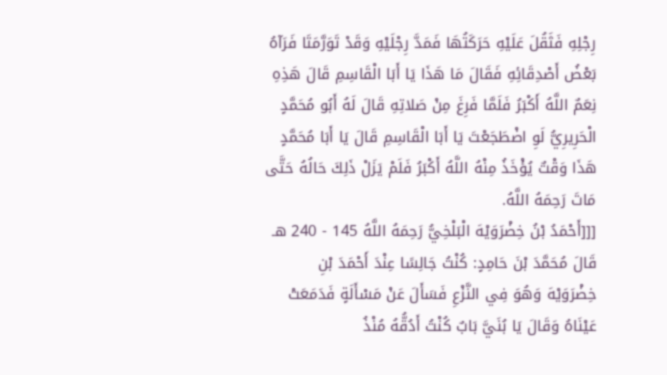رِجْلِهِ فَثَقُلَ عَلَيْهِ حَرَكَتُهَا فَمَدَّ رِجْلَيْهِ وَقَدْ تَوَرَّمَتَا فَرَآهُ بَعْضُ أَصْدِقَائِهِ فَقَالَ مَا هَذَا يَا أَبَا الْقَاسِمِ قَالَ هَذِهِ نِعَمٌ اللَّهُ أَكْبَرُ فَلَمَّا فَرِغَ مِنْ صَلاتِهِ قَالَ لَهُ أَبُو مُحَمَّدٍ الْحَرِيرِيُّ لَوِ اضْطَجَعْتَ يَا أَبَا الْقَاسِمِ قَالَ يَا أَبَا مُحَمَّدٍ هَذَا وَقْتٌ يُؤْخَذُ مِنْهُ اللَّهُ أَكْبَرُ فَلَمْ يَزَلْ ذَلِكَ حَالُهُ حَتَّى مَاتَ رَحِمَهُ اللَّهُ.
[[[أَحْمَدُ بْنُ خِضْرَوَيْهَ الْبَلْخِيُّ رَحِمَهُ اللَّهُ 145 - 240 هـ
قَالَ مُحَمَّدَ بْنَ حَامِدٍ: كُنْتُ جَالِسًا عِنْدَ أَحْمَدَ بْنِ خِضْرَوَيْهَ وَهُوَ فِي النَّزْعِ فَسَأَلَ عَنْ مَسْأَلَةٍ فَدَمَعَتْ عَيْنَاهُ وَقَالَ يَا بُنَيَّ بَابٌ كُنْتُ أَدُقُّهُ مُنْذُ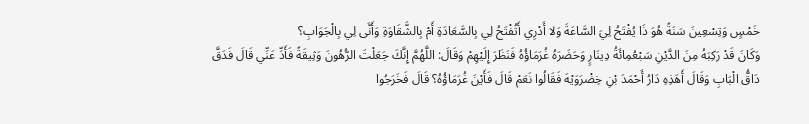خَمْسٍ وَتِسْعِينَ سَنَةً هُوَ ذَا يُفْتَحُ لِيَ السَّاعَةَ وَلا أَدْرِي أَتُفْتَحُ لِي بِالسَّعَادَةِ أَمْ بِالشَّقَاوَةِ وَأَنَّى لِي بِالْجَوَابِ؟
وَكَانَ قَدْ رَكِبَهُ مِنَ الدَّيْنِ سَبْعُمِائَةُ دِينَارٍ وَحَضَرَهُ غُرَمَاؤُهُ فَنَظَرَ إِلَيْهِمْ وَقَالَ: اللَّهُمَّ إِنَّكَ جَعَلْتَ الرُّهُونَ وَثِيقَةً فَأَدِّ عَنِّي قَالَ فَدَقَّ دَاقُّ الْبَابِ وَقَالَ أَهَذِهِ دَارُ أَحْمَدَ بْنِ خِضْرَوَيْهَ فَقَالُوا نَعَمْ قَالَ فَأَيْنَ غُرَمَاؤُهُ؟ قَالَ فَخَرَجُوا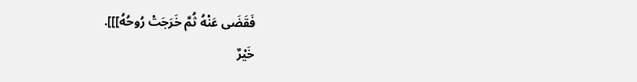فَقَضَى عَنْهُ ثُمَّ خَرَجَتْ رُوحُهُ]]].
خَيْرٌ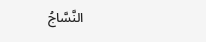النَّسَّاجُ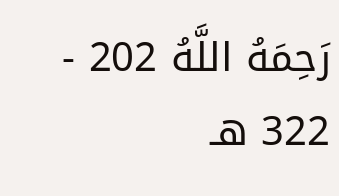رَحِمَهُ اللَّهُ 202 - 322 هـ